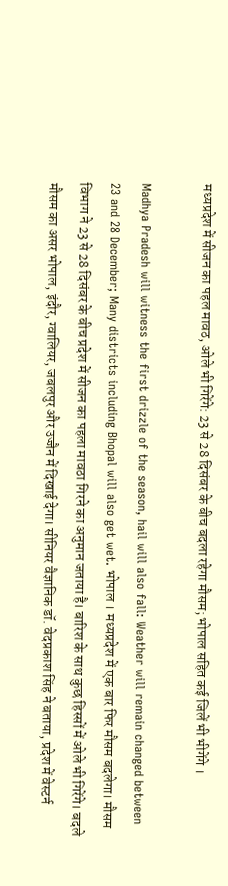मध्यप्रदेश में सीजन का पहल मावठ, ओले भी गिरेंगे: 23 से 28 दिसंबर के बीच बदला रहेगा मौसम; भोपाल सहित कई जिलें भी भीगेंगे ।

Madhya Pradesh will witness the first drizzle of the season, hail will also fall: Weather will remain changed between 23 and 28 December; Many districts including Bhopal will also get wet. भोपाल । मध्यप्रदेश में एक बार फिर मौसम बदलेगा। मौसम विभाग ने 23 से 28 दिसंबर के बीच प्रदेश में सीजन का पहला मावठा गिरने का अनुमान जताया है। बारिश के साथ कुछ हिस्सों में ओले भी गिरेंगे। बदले मौसम का असर भोपाल, इंदौर, ग्वालियर, जबलपुर और उज्जैन में दिखाई देगा। सीनियर वैज्ञानिक डॉ. वेदप्रकाश सिंह ने बताया, प्रदेश में वेस्टर्न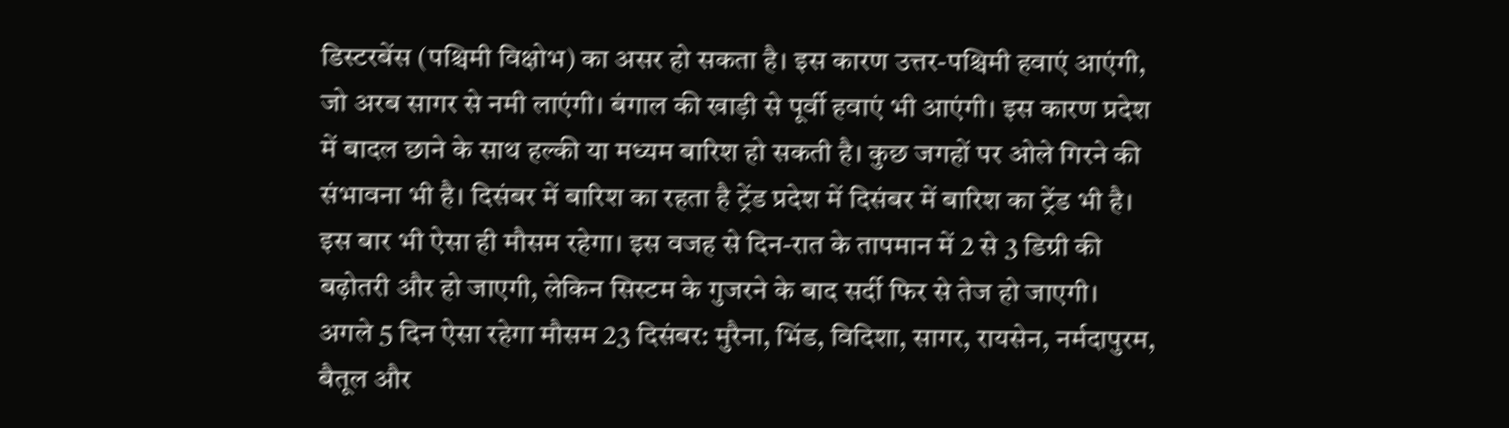डिस्टरबेंस (पश्चिमी विक्षोभ) का असर हो सकता है। इस कारण उत्तर-पश्चिमी हवाएं आएंगी, जो अरब सागर से नमी लाएंगी। बंगाल की खाड़ी से पूर्वी हवाएं भी आएंगी। इस कारण प्रदेश में बादल छाने के साथ हल्की या मध्यम बारिश हो सकती है। कुछ जगहों पर ओले गिरने की संभावना भी है। दिसंबर में बारिश का रहता है ट्रेंड प्रदेश में दिसंबर में बारिश का ट्रेंड भी है। इस बार भी ऐसा ही मौसम रहेगा। इस वजह से दिन-रात के तापमान में 2 से 3 डिग्री की बढ़ोतरी और हो जाएगी, लेकिन सिस्टम के गुजरने के बाद सर्दी फिर से तेज हो जाएगी। अगले 5 दिन ऐसा रहेगा मौसम 23 दिसंबर: मुरैना, भिंड, विदिशा, सागर, रायसेन, नर्मदापुरम, बैतूल और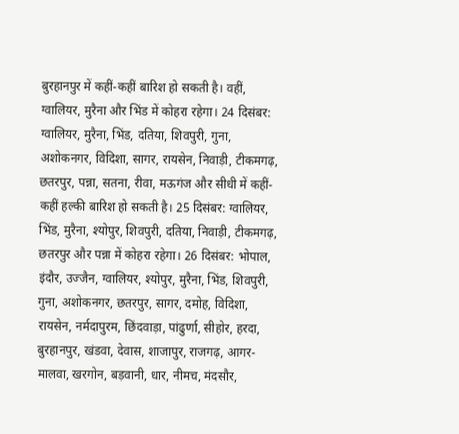बुरहानपुर में कहीं-कहीं बारिश हो सकती है। वहीं, ग्वालियर, मुरैना और भिंड में कोहरा रहेगा। 24 दिसंबर: ग्वालियर, मुरैना, भिंड, दतिया, शिवपुरी, गुना, अशोकनगर, विदिशा, सागर, रायसेन, निवाड़ी, टीकमगढ़, छतरपुर, पन्ना, सतना, रीवा, मऊगंज और सीधी में कहीं-कहीं हल्की बारिश हो सकती है। 25 दिसंबर: ग्वालियर, भिंड, मुरैना, श्योपुर, शिवपुरी, दतिया, निवाड़ी, टीकमगढ़, छतरपुर और पन्ना में कोहरा रहेगा। 26 दिसंबर: भोपाल, इंदौर, उज्जैन, ग्वालियर, श्योपुर, मुरैना, भिंड, शिवपुरी, गुना, अशोकनगर, छतरपुर, सागर, दमोह, विदिशा, रायसेन, नर्मदापुरम, छिंदवाड़ा, पांढुर्णा, सीहोर, हरदा, बुरहानपुर, खंडवा, देवास, शाजापुर, राजगढ़, आगर-मालवा, खरगोन, बड़वानी, धार, नीमच, मंदसौर,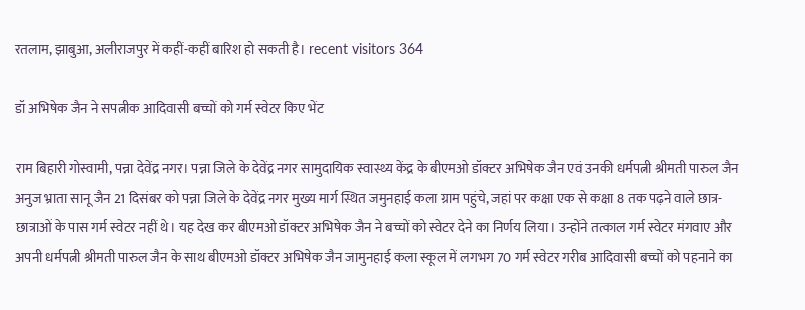रतलाम, झाबुआ, अलीराजपुर में कहीं-कहीं बारिश हो सकती है। recent visitors 364

डॉ अभिषेक जैन ने सपत्नीक आदिवासी बच्चों को गर्म स्वेटर किए भेंट

राम बिहारी गोस्वामी, पन्ना देवेंद्र नगर। पन्ना जिले के देवेंद्र नगर सामुदायिक स्वास्थ्य केंद्र के बीएमओ डॉक्टर अभिषेक जैन एवं उनकी धर्मपत्नी श्रीमती पारुल जैन अनुज भ्राता सानू जैन 21 दिसंबर को पन्ना जिले के देवेंद्र नगर मुख्य मार्ग स्थित जमुनहाई कला ग्राम पहुंचे, जहां पर कक्षा एक से कक्षा 8 तक पढ़ने वाले छात्र-छात्राओं के पास गर्म स्वेटर नहीं थे। यह देख कर बीएमओ डॉक्टर अभिषेक जैन ने बच्चों को स्वेटर देने का निर्णय लिया। उन्होंने तत्काल गर्म स्वेटर मंगवाए और अपनी धर्मपत्नी श्रीमती पारुल जैन के साथ बीएमओ डॉक्टर अभिषेक जैन जामुनहाई कला स्कूल में लगभग 70 गर्म स्वेटर गरीब आदिवासी बच्चों को पहनाने का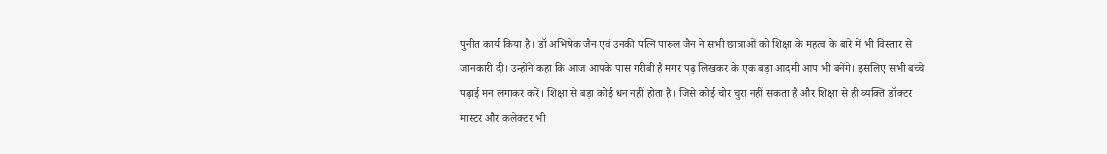पुनीत कार्य किया है। डॉ अभिषेक जैन एवं उनकी पत्नि पारुल जैन ने सभी छात्राओं को शिक्षा के महत्व के बारे में भी विस्तार से जानकारी दी। उन्होंने कहा कि आज आपके पास गरीबी है मगर पढ़ लिखकर के एक बड़ा आदमी आप भी बनेंगे। इसलिए सभी बच्चे पढ़ाई मन लगाकर करें। शिक्षा से बड़ा कोई धन नहीं होता है। जिसे कोई चोर चुरा नहीं सकता है और शिक्षा से ही व्यक्ति डॉक्टर मास्टर और कलेक्टर भी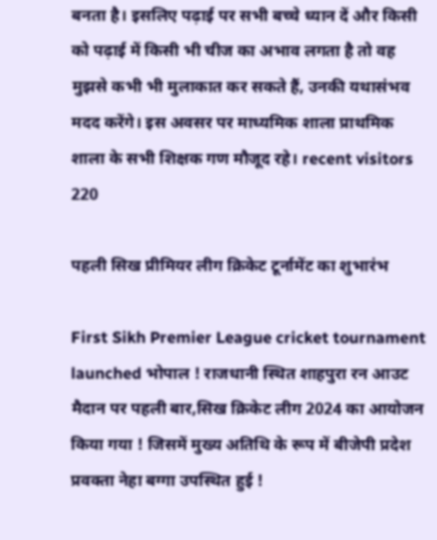बनता है। इसलिए पढ़ाई पर सभी बच्चे ध्यान दें और किसी को पढ़ाई में किसी भी चीज का अभाव लगता है तो वह मुझसे कभी भी मुलाकात कर सकते हैं, उनकी यथासंभव मदद करेंगे। इस अवसर पर माध्यमिक शाला प्राथमिक शाला के सभी शिक्षक गण मौजूद रहे। recent visitors 220

पहली सिख प्रीमियर लीग क्रिकेट टूर्नामेंट का शुभारंभ

First Sikh Premier League cricket tournament launched भोपाल ! राजधानी स्थित शाहपुरा रन आउट मैदान पर पहली बार,सिख क्रिकेट लीग 2024 का आयोजन किया गया ! जिसमें मुख्य अतिथि के रूप में बीजेपी प्रदेश प्रवक्ता नेहा बग्गा उपस्थित हुई !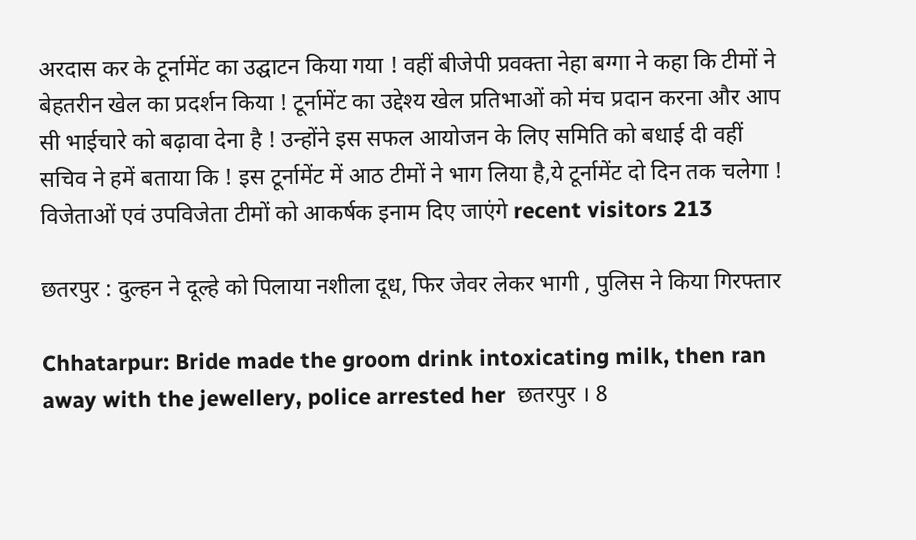अरदास कर के टूर्नामेंट का उद्घाटन किया गया ! वहीं बीजेपी प्रवक्ता नेहा बग्गा ने कहा कि टीमों ने बेहतरीन खेल का प्रदर्शन किया ! टूर्नामेंट का उद्देश्य खेल प्रतिभाओं को मंच प्रदान करना और आप सी भाईचारे को बढ़ावा देना है ! उन्होंने इस सफल आयोजन के लिए समिति को बधाई दी वहीं सचिव ने हमें बताया कि ! इस टूर्नामेंट में आठ टीमों ने भाग लिया है,ये टूर्नामेंट दो दिन तक चलेगा ! विजेताओं एवं उपविजेता टीमों को आकर्षक इनाम दिए जाएंगे recent visitors 213

छतरपुर : दुल्हन ने दूल्हे को पिलाया नशीला दूध, फिर जेवर लेकर भागी , पुलिस ने किया गिरफ्तार

Chhatarpur: Bride made the groom drink intoxicating milk, then ran away with the jewellery, police arrested her  छतरपुर । 8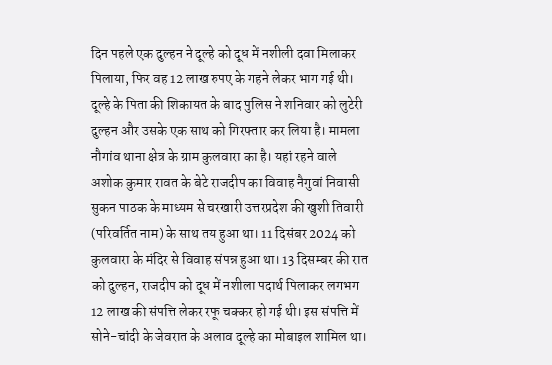दिन पहले एक दुल्हन ने दूल्हे को दूध में नशीली दवा मिलाकर पिलाया, फिर वह 12 लाख रुपए के गहने लेकर भाग गई थी। दूल्हे के पिता की शिकायत के बाद पुलिस ने शनिवार को लुटेरी दुल्हन और उसके एक साथ को गिरफ्तार कर लिया है। मामला नौगांव थाना क्षेत्र के ग्राम कुलवारा का है। यहां रहने वाले अशोक कुमार रावत के बेटे राजदीप का विवाह नैगुवां निवासी सुकन पाठक के माध्यम से चरखारी उत्तरप्रदेश की खुशी तिवारी (परिवर्तित नाम) के साथ तय हुआ था। 11 दिसंबर 2024 को कुलवारा के मंदिर से विवाह संपन्न हुआ था। 13 दिसम्बर की रात को दुल्हन, राजदीप को दूध में नशीला पदार्थ पिलाकर लगभग 12 लाख की संपत्ति लेकर रफू चक्कर हो गई थी। इस संपत्ति में सोने-चांदी के जेवरात के अलाव दूल्हे का मोबाइल शामिल था।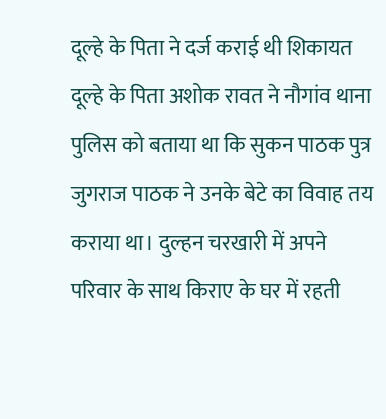दूल्हे के पिता ने दर्ज कराई थी शिकायत दूल्हे के पिता अशोक रावत ने नौगांव थाना पुलिस को बताया था कि सुकन पाठक पुत्र जुगराज पाठक ने उनके बेटे का विवाह तय कराया था। दुल्हन चरखारी में अपने परिवार के साथ किराए के घर में रहती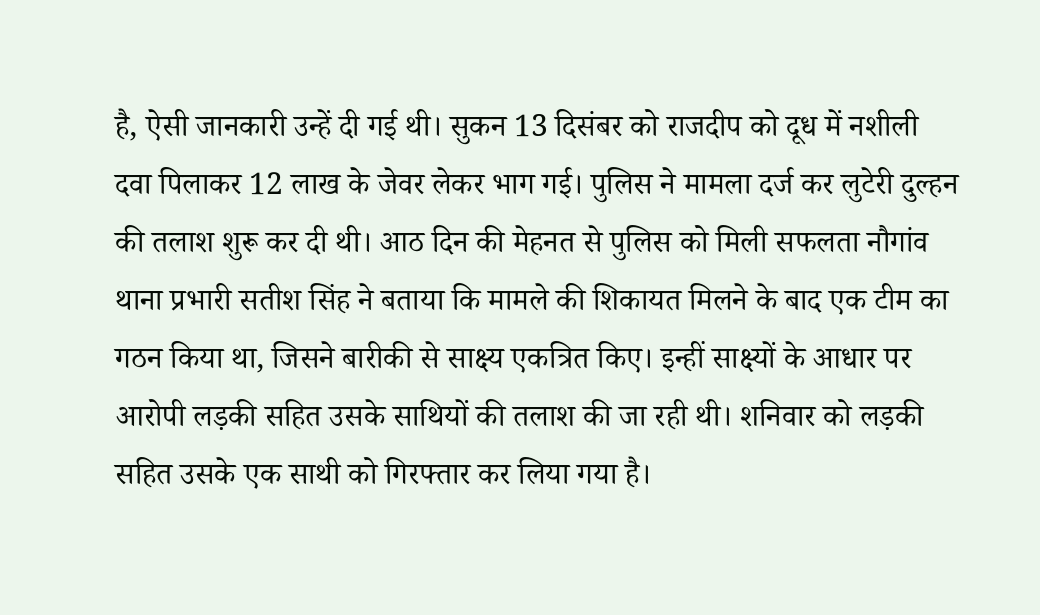है, ऐसी जानकारी उन्हें दी गई थी। सुकन 13 दिसंबर को राजदीप को दूध में नशीली दवा पिलाकर 12 लाख के जेवर लेकर भाग गई। पुलिस ने मामला दर्ज कर लुटेरी दुल्हन की तलाश शुरू कर दी थी। आठ दिन की मेहनत से पुलिस को मिली सफलता नौगांव थाना प्रभारी सतीश सिंह ने बताया कि मामले की शिकायत मिलने के बाद एक टीम का गठन किया था, जिसने बारीकी से साक्ष्य एकत्रित किए। इन्हीं साक्ष्यों के आधार पर आरोपी लड़की सहित उसके साथियों की तलाश की जा रही थी। शनिवार को लड़की सहित उसके एक साथी को गिरफ्तार कर लिया गया है।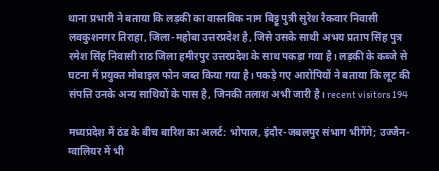थाना प्रभारी ने बताया कि लड़की का वास्तविक नाम बिट्टू पुत्री सुरेश रैकवार निवासी लवकुशनगर तिराहा, जिला-महोबा उत्तरप्रदेश है, जिसे उसके साथी अभय प्रताप सिंह पुत्र रमेश सिंह निवासी राठ जिला हमीरपुर उत्तरप्रदेश के साथ पकड़ा गया है। लड़की के कब्जे से घटना में प्रयुक्त मोबाइल फोन जब्त किया गया है। पकड़े गए आरोपियों ने बताया कि लूट की संपत्ति उनके अन्य साथियों के पास है, जिनकी तलाश अभी जारी है। recent visitors 194

मध्यप्रदेश में ठंड के बीच बारिश का अलर्ट: भोपाल, इंदौर-जबलपुर संभाग भीगेंगे; उज्जैन-ग्वालियर में भी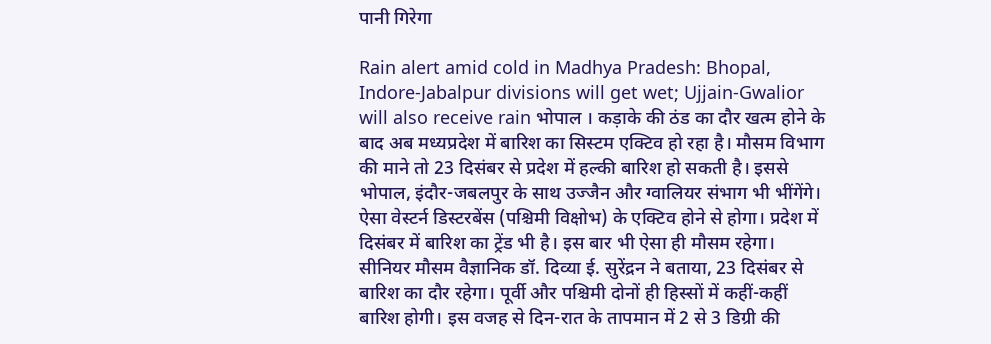पानी गिरेगा

Rain alert amid cold in Madhya Pradesh: Bhopal, Indore-Jabalpur divisions will get wet; Ujjain-Gwalior will also receive rain भोपाल । कड़ाके की ठंड का दौर खत्म होने के बाद अब मध्यप्रदेश में बारिश का सिस्टम एक्टिव हो रहा है। मौसम विभाग की माने तो 23 दिसंबर से प्रदेश में हल्की बारिश हो सकती है। इससे भोपाल, इंदौर-जबलपुर के साथ उज्जैन और ग्वालियर संभाग भी भींगेंगे। ऐसा वेस्टर्न डिस्टरबेंस (पश्चिमी विक्षोभ) के एक्टिव होने से होगा। प्रदेश में दिसंबर में बारिश का ट्रेंड भी है। इस बार भी ऐसा ही मौसम रहेगा। सीनियर मौसम वैज्ञानिक डॉ. दिव्या ई. सुरेंद्रन ने बताया, 23 दिसंबर से बारिश का दौर रहेगा। पूर्वी और पश्चिमी दोनों ही हिस्सों में कहीं-कहीं बारिश होगी। इस वजह से दिन-रात के तापमान में 2 से 3 डिग्री की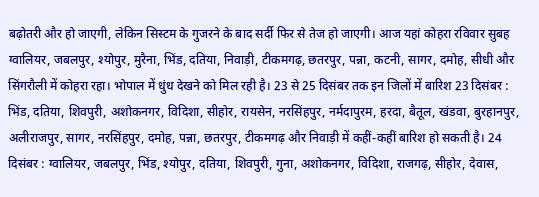बढ़ोतरी और हो जाएगी, लेकिन सिस्टम के गुजरने के बाद सर्दी फिर से तेज हो जाएगी। आज यहां कोहरा रविवार सुबह ग्वालियर, जबलपुर, श्योपुर, मुरैना, भिंड, दतिया, निवाड़ी, टीकमगढ़, छतरपुर, पन्ना, कटनी, सागर, दमोह, सीधी और सिंगरौली में कोहरा रहा। भोपाल में धुंध देखने को मिल रही है। 23 से 25 दिसंबर तक इन जिलों में बारिश 23 दिसंबर : भिंड, दतिया, शिवपुरी, अशोकनगर, विदिशा, सीहोर, रायसेन, नरसिंहपुर, नर्मदापुरम, हरदा, बैतूल, खंडवा, बुरहानपुर, अलीराजपुर, सागर, नरसिंहपुर, दमोह, पन्ना, छतरपुर, टीकमगढ़ और निवाड़ी में कहीं-कहीं बारिश हो सकती है। 24 दिसंबर : ग्वालियर, जबलपुर, भिंड, श्योपुर, दतिया, शिवपुरी, गुना, अशोकनगर, विदिशा, राजगढ़, सीहोर, देवास,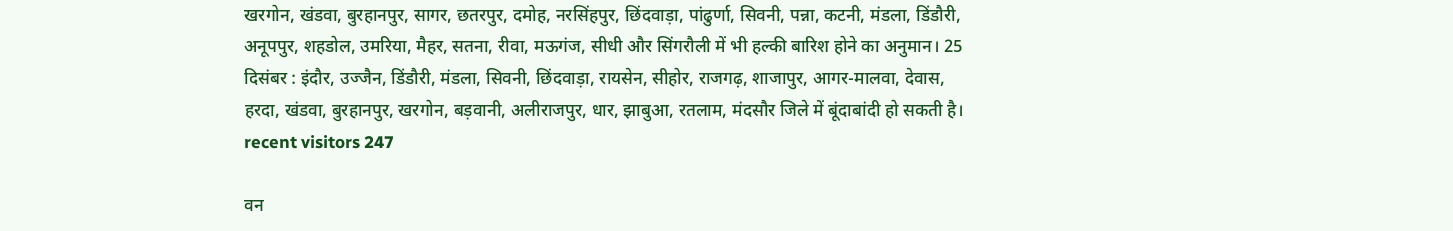खरगोन, खंडवा, बुरहानपुर, सागर, छतरपुर, दमोह, नरसिंहपुर, छिंदवाड़ा, पांढुर्णा, सिवनी, पन्ना, कटनी, मंडला, डिंडौरी, अनूपपुर, शहडोल, उमरिया, मैहर, सतना, रीवा, मऊगंज, सीधी और सिंगरौली में भी हल्की बारिश होने का अनुमान। 25 दिसंबर : इंदौर, उज्जैन, डिंडौरी, मंडला, सिवनी, छिंदवाड़ा, रायसेन, सीहोर, राजगढ़, शाजापुर, आगर-मालवा, देवास, हरदा, खंडवा, बुरहानपुर, खरगोन, बड़वानी, अलीराजपुर, धार, झाबुआ, रतलाम, मंदसौर जिले में बूंदाबांदी हो सकती है। recent visitors 247

वन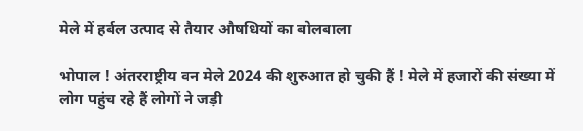मेले में हर्बल उत्पाद से तैयार औषधियों का बोलबाला

भोपाल ! अंतरराष्ट्रीय वन मेले 2024 की शुरुआत हो चुकी हैं ! मेले में हजारों की संख्या में लोग पहुंच रहे हैं लोगों ने जड़ी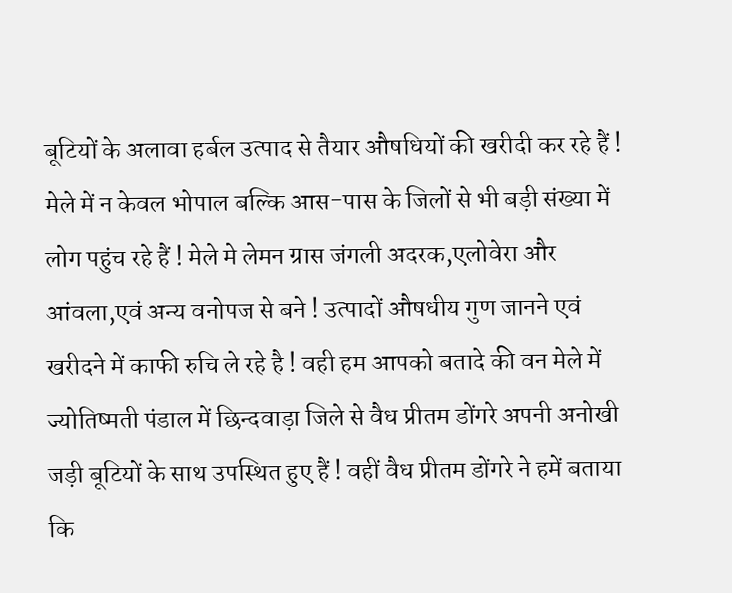बूटियों के अलावा हर्बल उत्पाद से तैयार औषधियों की खरीदी कर रहे हैं ! मेले में न केवल भोपाल बल्कि आस-पास के जिलों से भी बड़ी संख्या में लोग पहुंच रहे हैं ! मेले मे लेमन ग्रास जंगली अदरक,एलोवेरा और आंवला,एवं अन्य वनोपज से बने ! उत्पादों औषधीय गुण जानने एवं खरीदने में काफी रुचि ले रहे है ! वही हम आपको बतादे की वन मेले में ज्योतिष्मती पंडाल में छिन्दवाड़ा जिले से वैध प्रीतम डोंगरे अपनी अनोखी जड़ी बूटियों के साथ उपस्थित हुए हैं ! वहीं वैध प्रीतम डोंगरे ने हमें बताया कि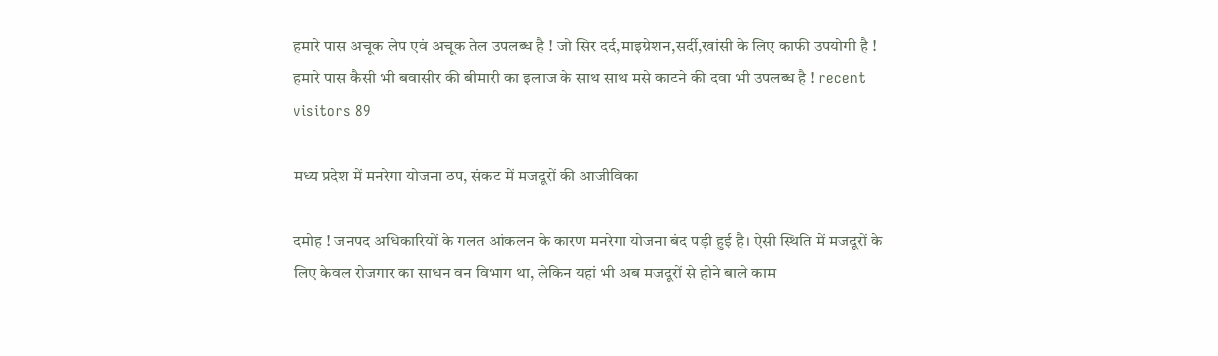हमारे पास अचूक लेप एवं अचूक तेल उपलब्ध है ! जो सिर दर्द,माइग्रेशन,सर्दी,खांसी के लिए काफी उपयोगी है ! हमारे पास कैसी भी बवासीर की बीमारी का इलाज के साथ साथ मसे काटने की दवा भी उपलब्ध है ! recent visitors 89

मध्य प्रदेश में मनरेगा योजना ठप, संकट में मजदूरों की आजीविका

दमोह ! जनपद अधिकारियों के गलत आंकलन के कारण मनरेगा योजना बंद पड़ी हुई है। ऐसी स्थिति में मजदूरों के लिए केवल रोजगार का साधन वन विभाग था, लेकिन यहां भी अब मजदूरों से होने बाले काम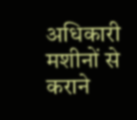अधिकारी मशीनों से कराने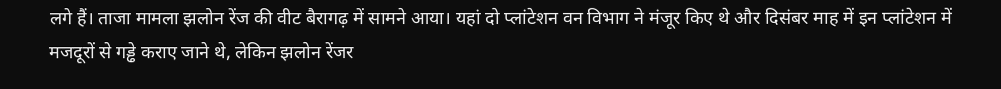लगे हैं। ताजा मामला झलोन रेंज की वीट बैरागढ़ में सामने आया। यहां दो प्लांटेशन वन विभाग ने मंजूर किए थे और दिसंबर माह में इन प्लांटेशन में मजदूरों से गड्ढे कराए जाने थे, लेकिन झलोन रेंजर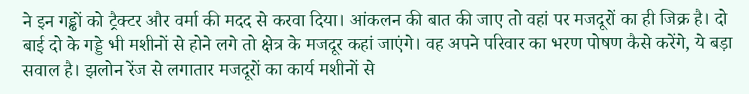ने इन गड्ढों को ट्रैक्टर और वर्मा की मदद से करवा दिया। आंकलन की बात की जाए तो वहां पर मजदूरों का ही जिक्र है। दो बाई दो के गड्डे भी मशीनों से होने लगे तो क्षेत्र के मजदूर कहां जाएंगे। वह अपने परिवार का भरण पोषण कैसे करेंगे, ये बड़ा सवाल है। झलोन रेंज से लगातार मजदूरों का कार्य मशीनों से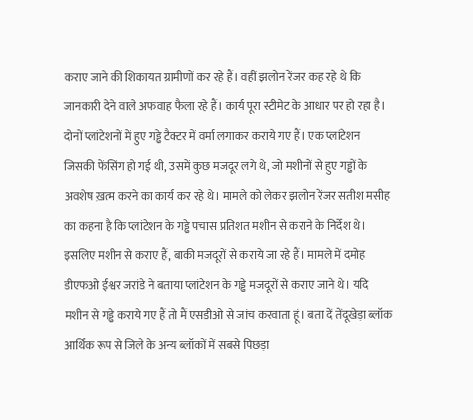कराए जाने की शिकायत ग्रामीणों कर रहे हैं। वहीं झलोन रेंजर कह रहे थे कि जानकारी देने वाले अफवाह फैला रहे हैं। कार्य पूरा स्टीमेट के आधार पर हो रहा है। दोनों प्लांटेशनों में हुए गड्ढे टैक्टर में वर्मा लगाकर कराये गए हैं। एक प्लांटेशन जिसकी फेंसिंग हो गई थी, उसमें कुछ मजदूर लगे थे, जो मशीनों से हुए गड्ढों के अवशेष ख़त्म करने का कार्य कर रहे थे। मामले को लेकर झलोन रेंजर सतीश मसीह का कहना है कि प्लांटेशन के गड्ढे पचास प्रतिशत मशीन से कराने के निर्देश थे। इसलिए मशीन से कराए हैं, बाकी मजदूरों से कराये जा रहे हैं। मामले में दमोह डीएफओ ईश्वर जरांडे ने बताया प्लांटेशन के गड्ढे मजदूरों से कराए जाने थे। यदि मशीन से गड्ढे कराये गए हैं तो मैं एसडीओ से जांच करवाता हूं। बता दें तेंदूखेड़ा ब्लॉक आर्थिक रूप से जिले के अन्य ब्लॉकों में सबसे पिछड़ा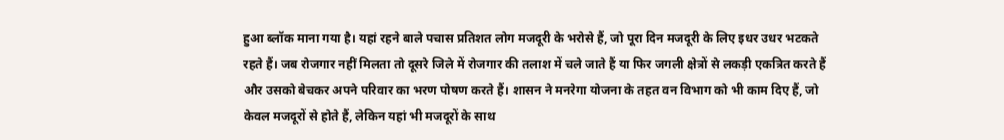हुआ ब्लॉक माना गया है। यहां रहने बाले पचास प्रतिशत लोग मजदूरी के भरोसे हैं, जो पूरा दिन मजदूरी के लिए इधर उधर भटकते रहते हैं। जब रोजगार नहीं मिलता तो दूसरे जिले में रोजगार की तलाश में चले जाते हैं या फिर जगली क्षेत्रों से लकड़ी एकत्रित करते हैं और उसको बेचकर अपने परिवार का भरण पोषण करते हैं। शासन ने मनरेगा योजना के तहत वन विभाग को भी काम दिए हैं, जो केवल मजदूरों से होते हैं, लेकिन यहां भी मजदूरों के साथ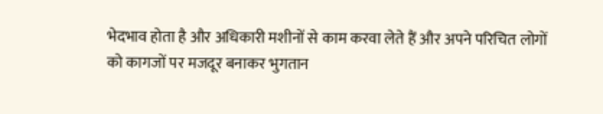भेदभाव होता है और अधिकारी मशीनों से काम करवा लेते हैं और अपने परिचित लोगों को कागजों पर मजदूर बनाकर भुगतान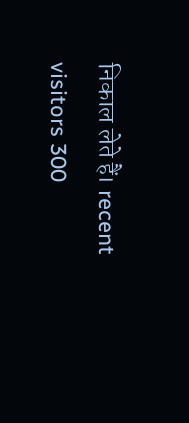निकाल लेते हैं। recent visitors 300